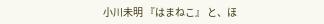小川未明 『はまねこ』 と、ほ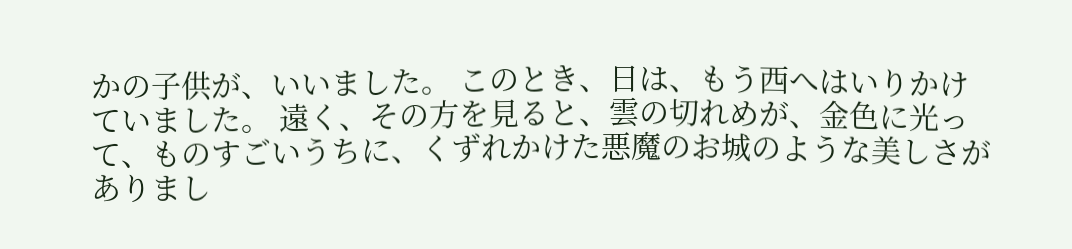かの子供が、いいました。 このとき、日は、もう西へはいりかけていました。 遠く、その方を見ると、雲の切れめが、金色に光って、ものすごいうちに、くずれかけた悪魔のお城のような美しさがありまし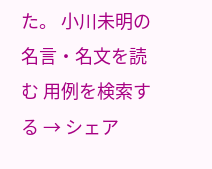た。 小川未明の名言・名文を読む 用例を検索する → シェア